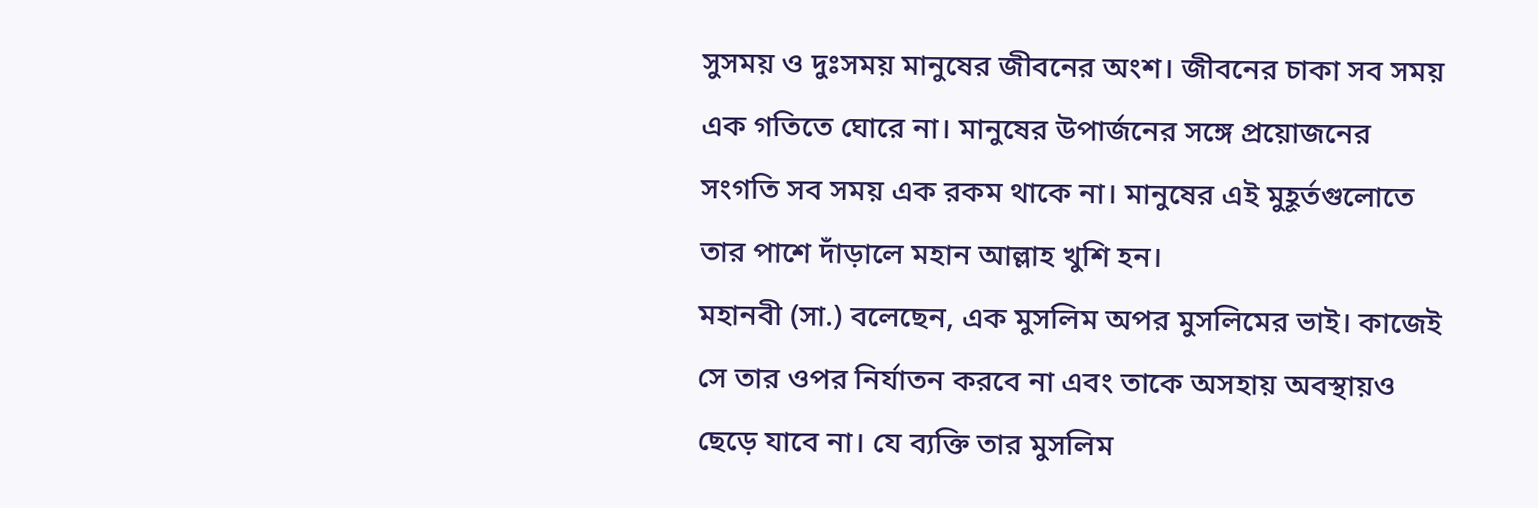সুসময় ও দুঃসময় মানুষের জীবনের অংশ। জীবনের চাকা সব সময় এক গতিতে ঘোরে না। মানুষের উপার্জনের সঙ্গে প্রয়োজনের সংগতি সব সময় এক রকম থাকে না। মানুষের এই মুহূর্তগুলোতে তার পাশে দাঁড়ালে মহান আল্লাহ খুশি হন।
মহানবী (সা.) বলেছেন, এক মুসলিম অপর মুসলিমের ভাই। কাজেই সে তার ওপর নির্যাতন করবে না এবং তাকে অসহায় অবস্থায়ও ছেড়ে যাবে না। যে ব্যক্তি তার মুসলিম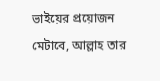ভাইয়ের প্রয়োজন মেটাবে, আল্লাহ তার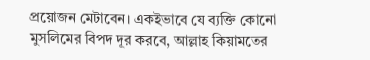প্রয়োজন মেটাবেন। একইভাবে যে ব্যক্তি কোনো মুসলিমের বিপদ দূর করবে, আল্লাহ কিয়ামতের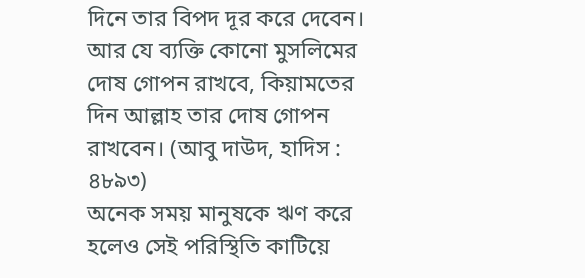দিনে তার বিপদ দূর করে দেবেন। আর যে ব্যক্তি কোনো মুসলিমের দোষ গোপন রাখবে, কিয়ামতের দিন আল্লাহ তার দোষ গোপন রাখবেন। (আবু দাউদ, হাদিস : ৪৮৯৩)
অনেক সময় মানুষকে ঋণ করে হলেও সেই পরিস্থিতি কাটিয়ে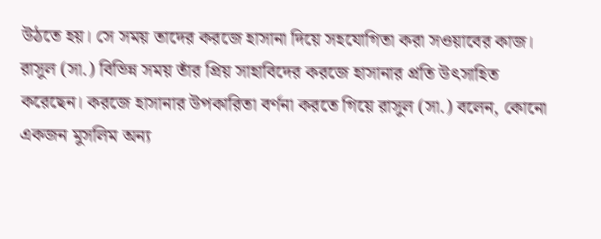উঠতে হয়। সে সময় তাদের করজে হাসানা দিয়ে সহযোগিতা করা সওয়াবের কাজ। রাসুল (সা.) বিভিন্ন সময় তাঁর প্রিয় সাহাবিদের করজে হাসানার প্রতি উৎসাহিত করেছেন। করজে হাসানার উপকারিতা বর্ণনা করতে গিয়ে রাসুল (সা.) বলেন, কোনো একজন মুসলিম অন্য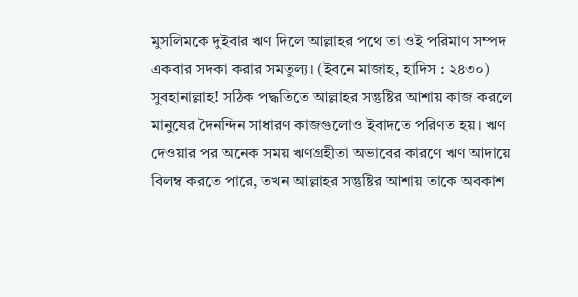মুসলিমকে দুইবার ঋণ দিলে আল্লাহর পথে তা ওই পরিমাণ সম্পদ একবার সদকা করার সমতুল্য। (ইবনে মাজাহ, হাদিস : ২৪৩০)
সুবহানাল্লাহ! সঠিক পদ্ধতিতে আল্লাহর সন্তুষ্টির আশায় কাজ করলে মানুষের দৈনন্দিন সাধারণ কাজগুলোও ইবাদতে পরিণত হয়। ঋণ দেওয়ার পর অনেক সময় ঋণগ্রহীতা অভাবের কারণে ঋণ আদায়ে বিলম্ব করতে পারে, তখন আল্লাহর সন্তুষ্টির আশায় তাকে অবকাশ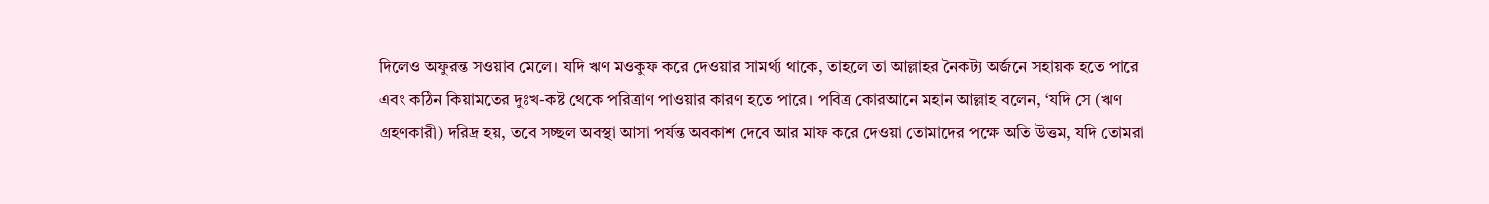দিলেও অফুরন্ত সওয়াব মেলে। যদি ঋণ মওকুফ করে দেওয়ার সামর্থ্য থাকে, তাহলে তা আল্লাহর নৈকট্য অর্জনে সহায়ক হতে পারে এবং কঠিন কিয়ামতের দুঃখ-কষ্ট থেকে পরিত্রাণ পাওয়ার কারণ হতে পারে। পবিত্র কোরআনে মহান আল্লাহ বলেন, ‘যদি সে (ঋণ গ্রহণকারী) দরিদ্র হয়, তবে সচ্ছল অবস্থা আসা পর্যন্ত অবকাশ দেবে আর মাফ করে দেওয়া তোমাদের পক্ষে অতি উত্তম, যদি তোমরা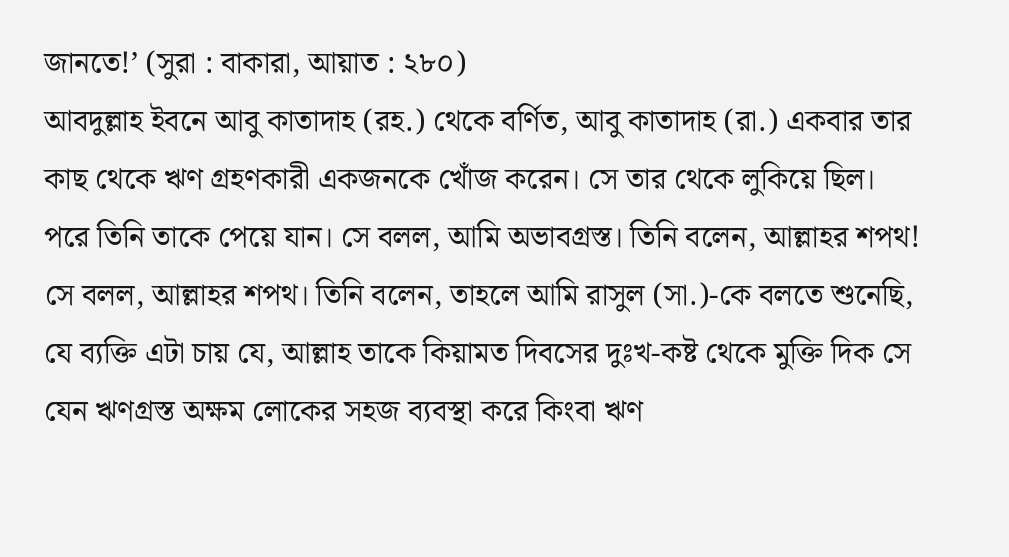জানতে!’ (সুরা : বাকারা, আয়াত : ২৮০)
আবদুল্লাহ ইবনে আবু কাতাদাহ (রহ.) থেকে বর্ণিত, আবু কাতাদাহ (রা.) একবার তার কাছ থেকে ঋণ গ্রহণকারী একজনকে খোঁজ করেন। সে তার থেকে লুকিয়ে ছিল। পরে তিনি তাকে পেয়ে যান। সে বলল, আমি অভাবগ্রস্ত। তিনি বলেন, আল্লাহর শপথ! সে বলল, আল্লাহর শপথ। তিনি বলেন, তাহলে আমি রাসুল (সা.)-কে বলতে শুনেছি, যে ব্যক্তি এটা চায় যে, আল্লাহ তাকে কিয়ামত দিবসের দুঃখ-কষ্ট থেকে মুক্তি দিক সে যেন ঋণগ্রস্ত অক্ষম লোকের সহজ ব্যবস্থা করে কিংবা ঋণ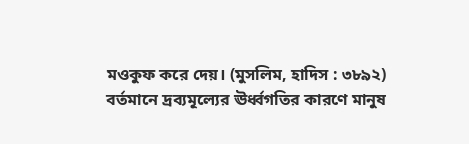মওকুফ করে দেয়। (মুসলিম, হাদিস : ৩৮৯২)
বর্তমানে দ্রব্যমূল্যের ঊর্ধ্বগতির কারণে মানুষ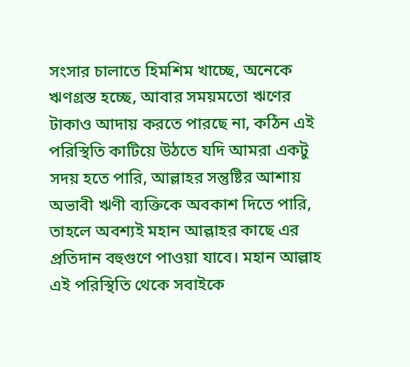সংসার চালাতে হিমশিম খাচ্ছে, অনেকে ঋণগ্রস্ত হচ্ছে, আবার সময়মতো ঋণের টাকাও আদায় করতে পারছে না, কঠিন এই পরিস্থিতি কাটিয়ে উঠতে যদি আমরা একটু সদয় হতে পারি, আল্লাহর সন্তুষ্টির আশায় অভাবী ঋণী ব্যক্তিকে অবকাশ দিতে পারি, তাহলে অবশ্যই মহান আল্লাহর কাছে এর প্রতিদান বহুগুণে পাওয়া যাবে। মহান আল্লাহ এই পরিস্থিতি থেকে সবাইকে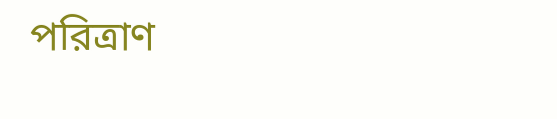পরিত্রাণ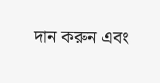দান করুন এবং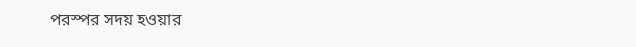পরস্পর সদয় হওয়ার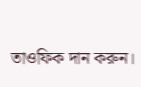তাওফিক দান করুন।